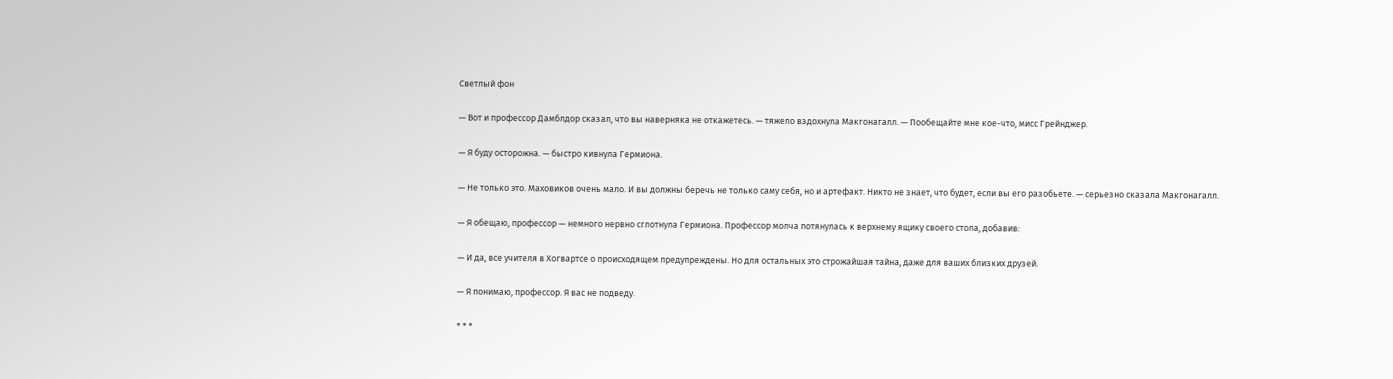Светлый фон

— Вот и профессор Дамблдор сказал, что вы наверняка не откажетесь. — тяжело вздохнула Макгонагалл. — Пообещайте мне кое-что, мисс Грейнджер.

— Я буду осторожна. — быстро кивнула Гермиона.

— Не только это. Маховиков очень мало. И вы должны беречь не только саму себя, но и артефакт. Никто не знает, что будет, если вы его разобьете. — серьезно сказала Макгонагалл.

— Я обещаю, профессор — немного нервно сглотнула Гермиона. Профессор молча потянулась к верхнему ящику своего стола, добавив:

— И да, все учителя в Хогвартсе о происходящем предупреждены. Но для остальных это строжайшая тайна, даже для ваших близких друзей.

— Я понимаю, профессор. Я вас не подведу.

* * *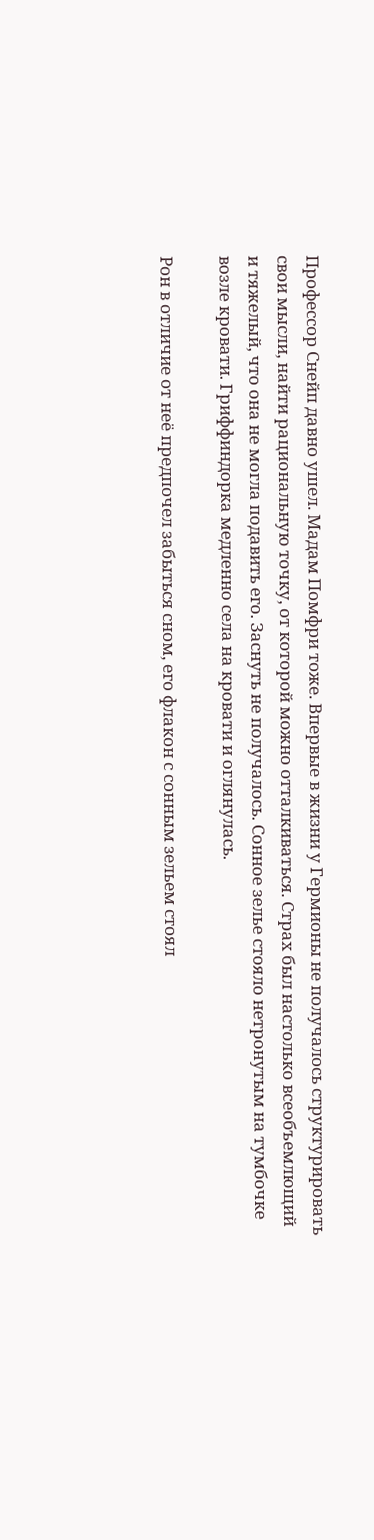Профессор Снейп давно ушел. Мадам Помфри тоже. Впервые в жизни у Гермионы не получалось структурировать свои мысли, найти рациональную точку, от которой можно отталкиваться. Страх был настолько всеобъемлющий и тяжелый, что она не могла подавить его. Заснуть не получалось. Сонное зелье стояло нетронутым на тумбочке возле кровати. Гриффиндорка медленно села на кровати и оглянулась.

Рон в отличие от неё предпочел забыться сном, его флакон с сонным зельем стоял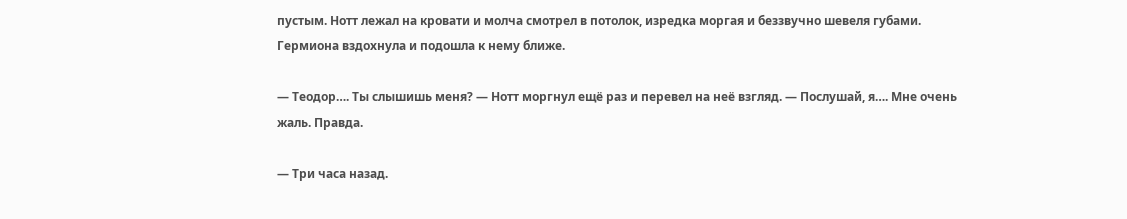пустым. Нотт лежал на кровати и молча смотрел в потолок, изредка моргая и беззвучно шевеля губами. Гермиона вздохнула и подошла к нему ближе.

— Теодор…. Ты слышишь меня? — Нотт моргнул ещё раз и перевел на неё взгляд. — Послушай, я…. Мне очень жаль. Правда.

— Три часа назад.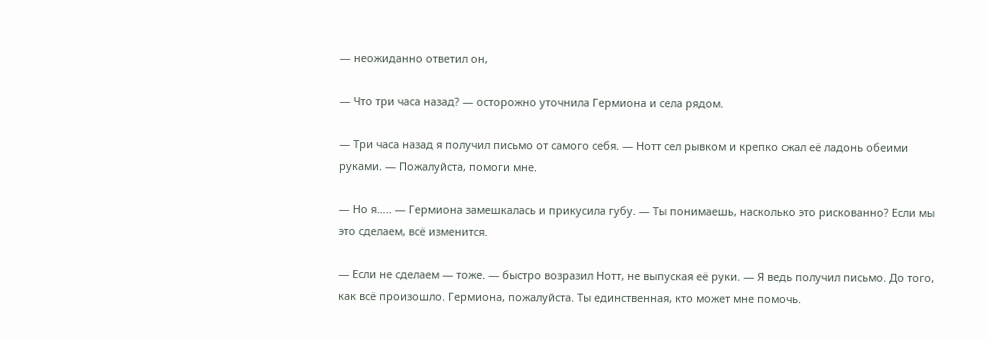— неожиданно ответил он,

— Что три часа назад? — осторожно уточнила Гермиона и села рядом.

— Три часа назад я получил письмо от самого себя. — Нотт сел рывком и крепко сжал её ладонь обеими руками. — Пожалуйста, помоги мне.

— Но я….. — Гермиона замешкалась и прикусила губу. — Ты понимаешь, насколько это рискованно? Если мы это сделаем, всё изменится.

— Если не сделаем — тоже. — быстро возразил Нотт, не выпуская её руки. — Я ведь получил письмо. До того, как всё произошло. Гермиона, пожалуйста. Ты единственная, кто может мне помочь.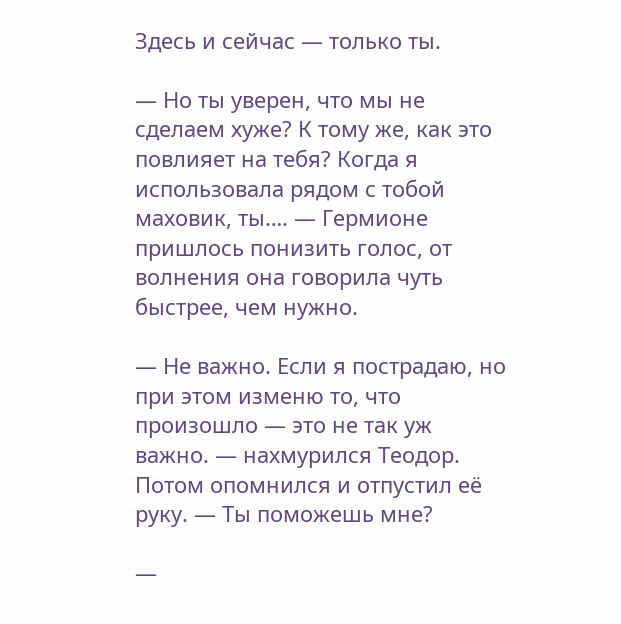Здесь и сейчас — только ты.

— Но ты уверен, что мы не сделаем хуже? К тому же, как это повлияет на тебя? Когда я использовала рядом с тобой маховик, ты…. — Гермионе пришлось понизить голос, от волнения она говорила чуть быстрее, чем нужно.

— Не важно. Если я пострадаю, но при этом изменю то, что произошло — это не так уж важно. — нахмурился Теодор. Потом опомнился и отпустил её руку. — Ты поможешь мне?

—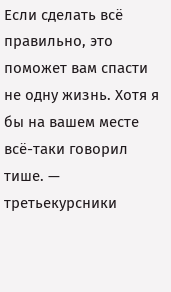Если сделать всё правильно, это поможет вам спасти не одну жизнь. Хотя я бы на вашем месте всё-таки говорил тише. — третьекурсники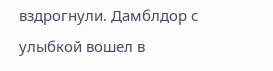вздрогнули. Дамблдор с улыбкой вошел в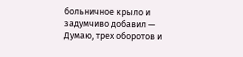больничное крыло и задумчиво добавил — Думаю, трех оборотов и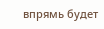впрямь будет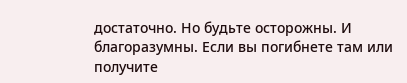достаточно. Но будьте осторожны. И благоразумны. Если вы погибнете там или получите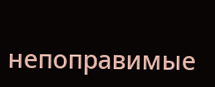непоправимые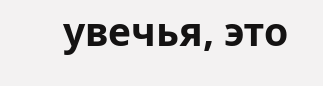увечья, это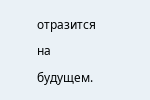отразится на будущем.